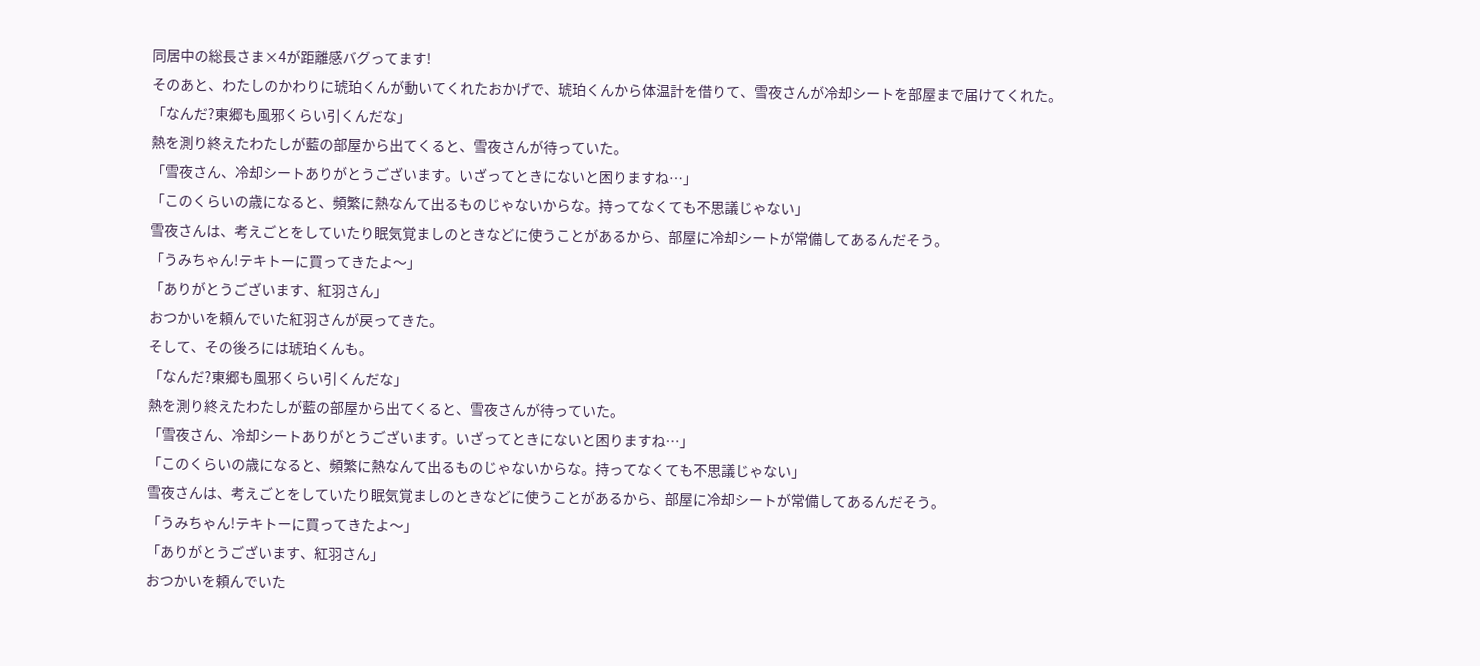同居中の総長さま×4が距離感バグってます!
そのあと、わたしのかわりに琥珀くんが動いてくれたおかげで、琥珀くんから体温計を借りて、雪夜さんが冷却シートを部屋まで届けてくれた。
「なんだ?東郷も風邪くらい引くんだな」
熱を測り終えたわたしが藍の部屋から出てくると、雪夜さんが待っていた。
「雪夜さん、冷却シートありがとうございます。いざってときにないと困りますね…」
「このくらいの歳になると、頻繁に熱なんて出るものじゃないからな。持ってなくても不思議じゃない」
雪夜さんは、考えごとをしていたり眠気覚ましのときなどに使うことがあるから、部屋に冷却シートが常備してあるんだそう。
「うみちゃん!テキトーに買ってきたよ〜」
「ありがとうございます、紅羽さん」
おつかいを頼んでいた紅羽さんが戻ってきた。
そして、その後ろには琥珀くんも。
「なんだ?東郷も風邪くらい引くんだな」
熱を測り終えたわたしが藍の部屋から出てくると、雪夜さんが待っていた。
「雪夜さん、冷却シートありがとうございます。いざってときにないと困りますね…」
「このくらいの歳になると、頻繁に熱なんて出るものじゃないからな。持ってなくても不思議じゃない」
雪夜さんは、考えごとをしていたり眠気覚ましのときなどに使うことがあるから、部屋に冷却シートが常備してあるんだそう。
「うみちゃん!テキトーに買ってきたよ〜」
「ありがとうございます、紅羽さん」
おつかいを頼んでいた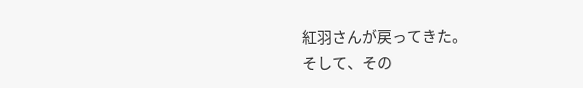紅羽さんが戻ってきた。
そして、その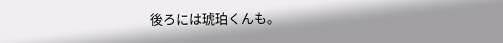後ろには琥珀くんも。